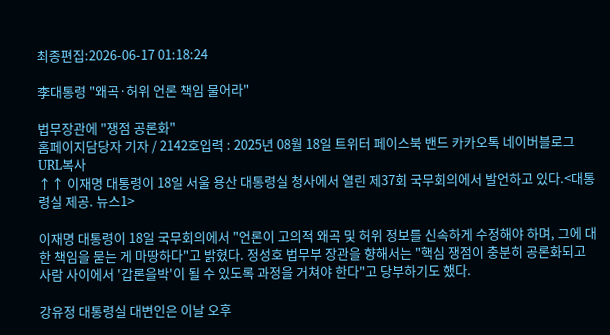최종편집:2026-06-17 01:18:24

李대통령 "왜곡·허위 언론 책임 물어라"

법무장관에 "쟁점 공론화"
홈페이지담당자 기자 / 2142호입력 : 2025년 08월 18일 트위터 페이스북 밴드 카카오톡 네이버블로그 URL복사
↑↑ 이재명 대통령이 18일 서울 용산 대통령실 청사에서 열린 제37회 국무회의에서 발언하고 있다.<대통령실 제공. 뉴스1>

이재명 대통령이 18일 국무회의에서 "언론이 고의적 왜곡 및 허위 정보를 신속하게 수정해야 하며, 그에 대한 책임을 묻는 게 마땅하다"고 밝혔다. 정성호 법무부 장관을 향해서는 "핵심 쟁점이 충분히 공론화되고 사람 사이에서 '갑론을박'이 될 수 있도록 과정을 거쳐야 한다"고 당부하기도 했다.

강유정 대통령실 대변인은 이날 오후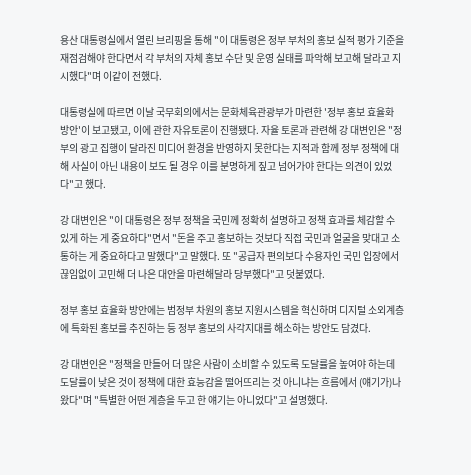용산 대통령실에서 열린 브리핑을 통해 "이 대통령은 정부 부처의 홍보 실적 평가 기준을 재점검해야 한다면서 각 부처의 자체 홍보 수단 및 운영 실태를 파악해 보고해 달라고 지시했다"며 이같이 전했다.

대통령실에 따르면 이날 국무회의에서는 문화체육관광부가 마련한 '정부 홍보 효율화 방안'이 보고됐고, 이에 관한 자유토론이 진행됐다. 자율 토론과 관련해 강 대변인은 "정부의 광고 집행이 달라진 미디어 환경을 반영하지 못한다는 지적과 함께 정부 정책에 대해 사실이 아닌 내용이 보도 될 경우 이를 분명하게 짚고 넘어가야 한다는 의견이 있었다"고 했다.

강 대변인은 "이 대통령은 정부 정책을 국민께 정확히 설명하고 정책 효과를 체감할 수 있게 하는 게 중요하다"면서 "돈을 주고 홍보하는 것보다 직접 국민과 얼굴을 맞대고 소통하는 게 중요하다고 말했다"고 말했다. 또 "공급자 편의보다 수용자인 국민 입장에서 끊임없이 고민해 더 나은 대안을 마련해달라 당부했다"고 덧붙였다.

정부 홍보 효율화 방안에는 범정부 차원의 홍보 지원시스템을 혁신하며 디지털 소외계층에 특화된 홍보를 추진하는 등 정부 홍보의 사각지대를 해소하는 방안도 담겼다.

강 대변인은 "정책을 만들어 더 많은 사람이 소비할 수 있도록 도달률을 높여야 하는데 도달률이 낮은 것이 정책에 대한 효능감을 떨어뜨리는 것 아니냐는 흐름에서 (얘기가)나왔다"며 "특별한 어떤 계층을 두고 한 얘기는 아니었다"고 설명했다.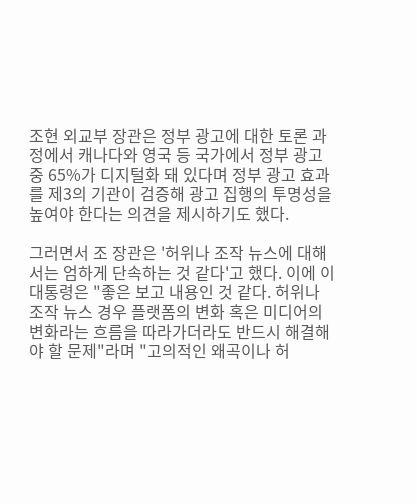조현 외교부 장관은 정부 광고에 대한 토론 과정에서 캐나다와 영국 등 국가에서 정부 광고 중 65%가 디지털화 돼 있다며 정부 광고 효과를 제3의 기관이 검증해 광고 집행의 투명성을 높여야 한다는 의견을 제시하기도 했다.

그러면서 조 장관은 '허위나 조작 뉴스에 대해서는 엄하게 단속하는 것 같다'고 했다. 이에 이 대통령은 "좋은 보고 내용인 것 같다. 허위나 조작 뉴스 경우 플랫폼의 변화 혹은 미디어의 변화라는 흐름을 따라가더라도 반드시 해결해야 할 문제"라며 "고의적인 왜곡이나 허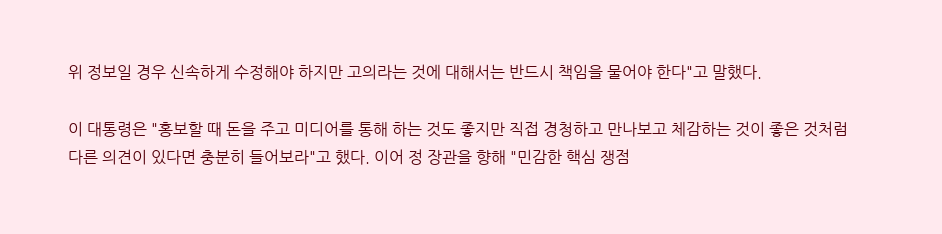위 정보일 경우 신속하게 수정해야 하지만 고의라는 것에 대해서는 반드시 책임을 물어야 한다"고 말했다.

이 대통령은 "홍보할 때 돈을 주고 미디어를 통해 하는 것도 좋지만 직접 경청하고 만나보고 체감하는 것이 좋은 것처럼 다른 의견이 있다면 충분히 들어보라"고 했다. 이어 정 장관을 향해 "민감한 핵심 쟁점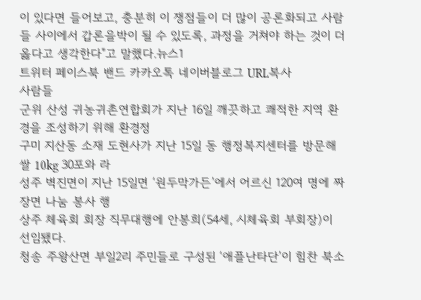이 있다면 들어보고, 충분히 이 쟁점들이 더 많이 공론화되고 사람들 사이에서 갑론을박이 될 수 있도록, 과정을 거쳐야 하는 것이 더 옳다고 생각한다"고 말했다.뉴스1
트위터 페이스북 밴드 카카오톡 네이버블로그 URL복사
사람들
군위 산성 귀농귀촌연합회가 지난 16일 깨끗하고 쾌적한 지역 환경을 조성하기 위해 환경정
구미 지산동 소재 도현사가 지난 15일 동 행정복지센터를 방문해 쌀 10kg 30포와 라
성주 벽진면이 지난 15일면 ‘원두막가든’에서 어르신 120여 명에 짜장면 나눔 봉사 행
상주 체육회 회장 직무대행에 안봉희(54세, 시체육회 부회장)이 선임됐다.
청송 주왕산면 부일2리 주민들로 구성된 ‘애플난타단’이 힘찬 북소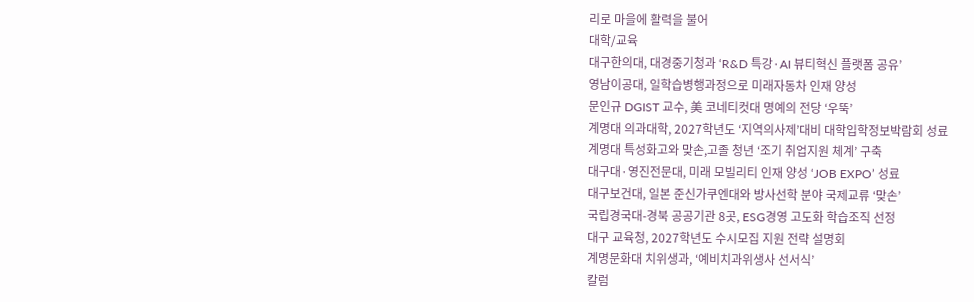리로 마을에 활력을 불어
대학/교육
대구한의대, 대경중기청과 ‘R&D 특강·AI 뷰티혁신 플랫폼 공유’
영남이공대, 일학습병행과정으로 미래자동차 인재 양성
문인규 DGIST 교수, 美 코네티컷대 명예의 전당 ‘우뚝’
계명대 의과대학, 2027학년도 ‘지역의사제’대비 대학입학정보박람회 성료
계명대 특성화고와 맞손,고졸 청년 ‘조기 취업지원 체계’ 구축
대구대·영진전문대, 미래 모빌리티 인재 양성 ‘JOB EXPO’ 성료
대구보건대, 일본 준신가쿠엔대와 방사선학 분야 국제교류 ‘맞손’
국립경국대-경북 공공기관 8곳, ESG경영 고도화 학습조직 선정
대구 교육청, 2027학년도 수시모집 지원 전략 설명회
계명문화대 치위생과, ‘예비치과위생사 선서식’
칼럼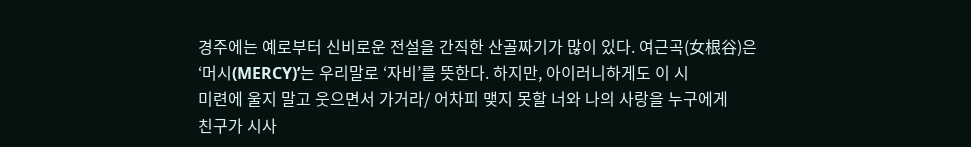경주에는 예로부터 신비로운 전설을 간직한 산골짜기가 많이 있다. 여근곡(女根谷)은
‘머시(MERCY)’는 우리말로 ‘자비’를 뜻한다. 하지만, 아이러니하게도 이 시
미련에 울지 말고 웃으면서 가거라/ 어차피 맺지 못할 너와 나의 사랑을 누구에게
친구가 시사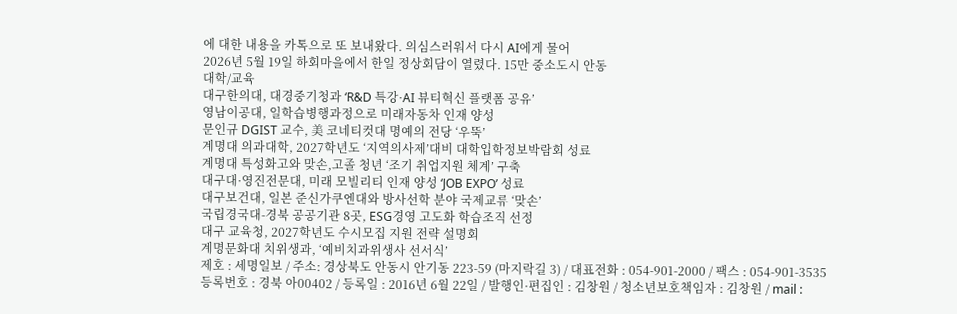에 대한 내용을 카톡으로 또 보내왔다. 의심스러워서 다시 AI에게 물어
2026년 5월 19일 하회마을에서 한일 정상회담이 열렸다. 15만 중소도시 안동
대학/교육
대구한의대, 대경중기청과 ‘R&D 특강·AI 뷰티혁신 플랫폼 공유’
영남이공대, 일학습병행과정으로 미래자동차 인재 양성
문인규 DGIST 교수, 美 코네티컷대 명예의 전당 ‘우뚝’
계명대 의과대학, 2027학년도 ‘지역의사제’대비 대학입학정보박람회 성료
계명대 특성화고와 맞손,고졸 청년 ‘조기 취업지원 체계’ 구축
대구대·영진전문대, 미래 모빌리티 인재 양성 ‘JOB EXPO’ 성료
대구보건대, 일본 준신가쿠엔대와 방사선학 분야 국제교류 ‘맞손’
국립경국대-경북 공공기관 8곳, ESG경영 고도화 학습조직 선정
대구 교육청, 2027학년도 수시모집 지원 전략 설명회
계명문화대 치위생과, ‘예비치과위생사 선서식’
제호 : 세명일보 / 주소: 경상북도 안동시 안기동 223-59 (마지락길 3) / 대표전화 : 054-901-2000 / 팩스 : 054-901-3535
등록번호 : 경북 아00402 / 등록일 : 2016년 6월 22일 / 발행인·편집인 : 김창원 / 청소년보호책임자 : 김창원 / mail :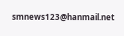smnews123@hanmail.net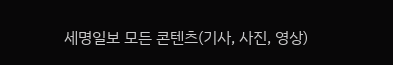세명일보 모든 콘텐츠(기사, 사진, 영상)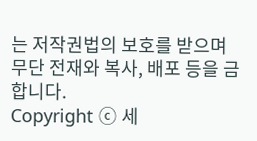는 저작권법의 보호를 받으며 무단 전재와 복사, 배포 등을 금합니다.
Copyright ⓒ 세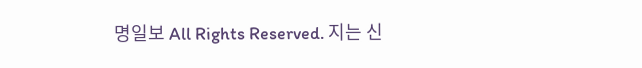명일보 All Rights Reserved. 지는 신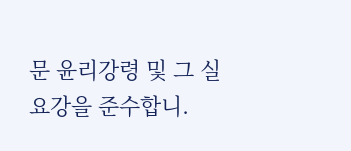문 윤리강령 및 그 실요강을 준수합니.